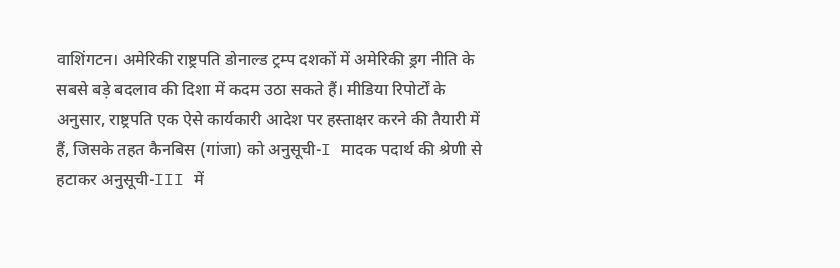वाशिंगटन। अमेरिकी राष्ट्रपति डोनाल्ड ट्रम्प दशकों में अमेरिकी ड्रग नीति के सबसे बड़े बदलाव की दिशा में कदम उठा सकते हैं। मीडिया रिपोर्टों के अनुसार, राष्ट्रपति एक ऐसे कार्यकारी आदेश पर हस्ताक्षर करने की तैयारी में हैं, जिसके तहत कैनबिस (गांजा) को अनुसूची-I मादक पदार्थ की श्रेणी से हटाकर अनुसूची-III में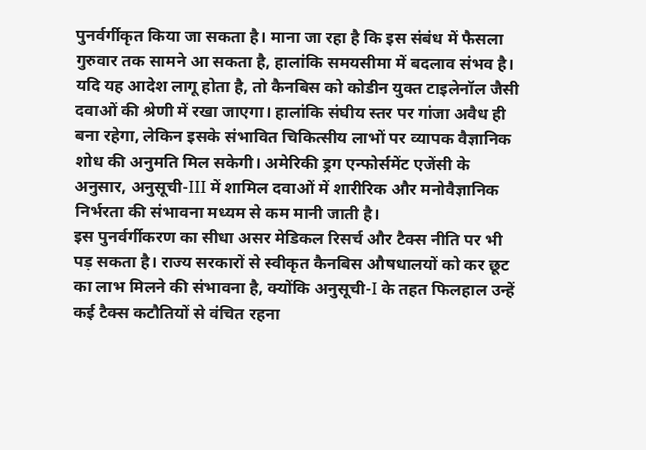पुनर्वर्गीकृत किया जा सकता है। माना जा रहा है कि इस संबंध में फैसला गुरुवार तक सामने आ सकता है, हालांकि समयसीमा में बदलाव संभव है।
यदि यह आदेश लागू होता है, तो कैनबिस को कोडीन युक्त टाइलेनॉल जैसी दवाओं की श्रेणी में रखा जाएगा। हालांकि संघीय स्तर पर गांजा अवैध ही बना रहेगा, लेकिन इसके संभावित चिकित्सीय लाभों पर व्यापक वैज्ञानिक शोध की अनुमति मिल सकेगी। अमेरिकी ड्रग एन्फोर्समेंट एजेंसी के अनुसार, अनुसूची-III में शामिल दवाओं में शारीरिक और मनोवैज्ञानिक निर्भरता की संभावना मध्यम से कम मानी जाती है।
इस पुनर्वर्गीकरण का सीधा असर मेडिकल रिसर्च और टैक्स नीति पर भी पड़ सकता है। राज्य सरकारों से स्वीकृत कैनबिस औषधालयों को कर छूट का लाभ मिलने की संभावना है, क्योंकि अनुसूची-I के तहत फिलहाल उन्हें कई टैक्स कटौतियों से वंचित रहना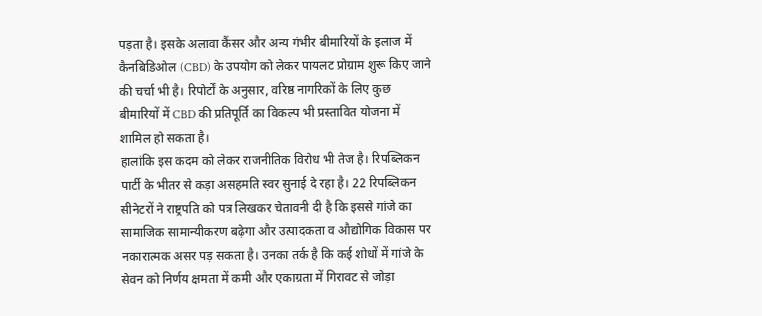पड़ता है। इसके अलावा कैंसर और अन्य गंभीर बीमारियों के इलाज में कैनबिडिओल (CBD) के उपयोग को लेकर पायलट प्रोग्राम शुरू किए जाने की चर्चा भी है। रिपोर्टों के अनुसार, वरिष्ठ नागरिकों के लिए कुछ बीमारियों में CBD की प्रतिपूर्ति का विकल्प भी प्रस्तावित योजना में शामिल हो सकता है।
हालांकि इस कदम को लेकर राजनीतिक विरोध भी तेज है। रिपब्लिकन पार्टी के भीतर से कड़ा असहमति स्वर सुनाई दे रहा है। 22 रिपब्लिकन सीनेटरों ने राष्ट्रपति को पत्र लिखकर चेतावनी दी है कि इससे गांजे का सामाजिक सामान्यीकरण बढ़ेगा और उत्पादकता व औद्योगिक विकास पर नकारात्मक असर पड़ सकता है। उनका तर्क है कि कई शोधों में गांजे के सेवन को निर्णय क्षमता में कमी और एकाग्रता में गिरावट से जोड़ा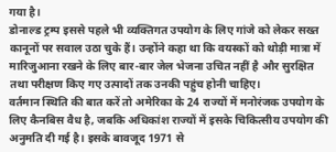गया है।
डोनाल्ड ट्रम्प इससे पहले भी व्यक्तिगत उपयोग के लिए गांजे को लेकर सख्त कानूनों पर सवाल उठा चुके हैं। उन्होंने कहा था कि वयस्कों को थोड़ी मात्रा में मारिजुआना रखने के लिए बार-बार जेल भेजना उचित नहीं है और सुरक्षित तथा परीक्षण किए गए उत्पादों तक उनकी पहुंच होनी चाहिए।
वर्तमान स्थिति की बात करें तो अमेरिका के 24 राज्यों में मनोरंजक उपयोग के लिए कैनबिस वैध है, जबकि अधिकांश राज्यों में इसके चिकित्सीय उपयोग की अनुमति दी गई है। इसके बावजूद 1971 से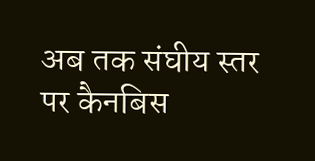अब तक संघीय स्तर पर कैनबिस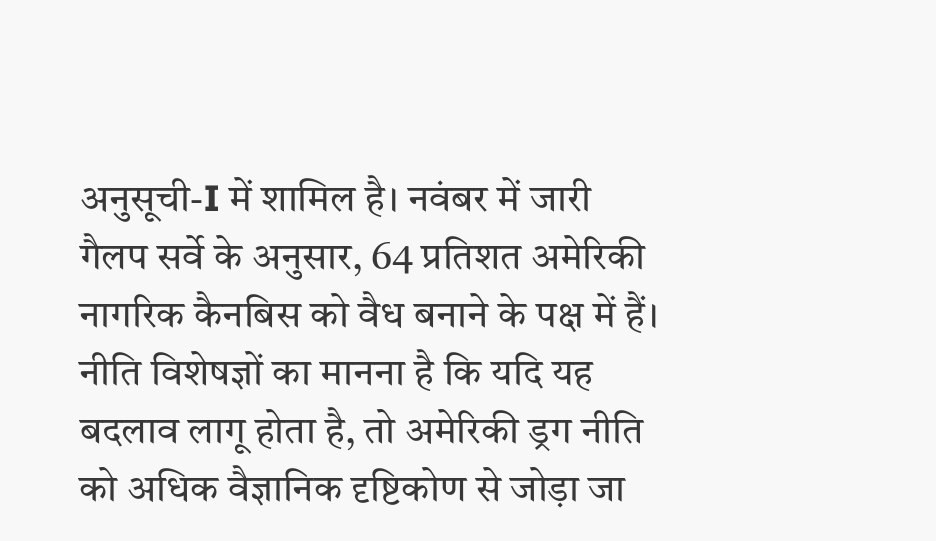अनुसूची-I में शामिल है। नवंबर में जारी गैलप सर्वे के अनुसार, 64 प्रतिशत अमेरिकी नागरिक कैनबिस को वैध बनाने के पक्ष में हैं।
नीति विशेषज्ञों का मानना है कि यदि यह बदलाव लागू होता है, तो अमेरिकी ड्रग नीति को अधिक वैज्ञानिक दृष्टिकोण से जोड़ा जा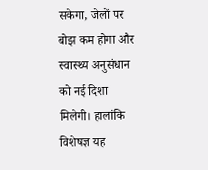सकेगा, जेलों पर बोझ कम होगा और स्वास्थ्य अनुसंधान को नई दिशा मिलेगी। हालांकि विशेषज्ञ यह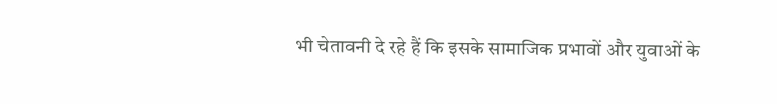भी चेतावनी दे रहे हैं कि इसके सामाजिक प्रभावों और युवाओं के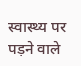स्वास्थ्य पर पड़ने वाले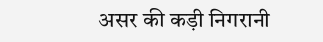असर की कड़ी निगरानी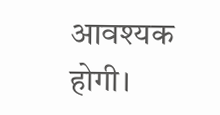आवश्यक होगी।